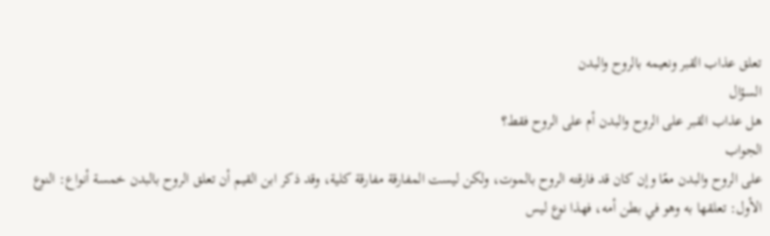تعلق عذاب القبر ونعيمه بالروح والبدن
السؤال
هل عذاب القبر على الروح والبدن أم على الروح فقط؟
الجواب
على الروح والبدن معًا وإن كان قد فارقته الروح بالموت، ولكن ليست المفارقة مفارقة كلية، وقد ذكر ابن القيم أن تعلق الروح بالبدن خمسة أنواع: النوع الأول: تعلقها به وهو في بطن أمه، فهذا نوع ليس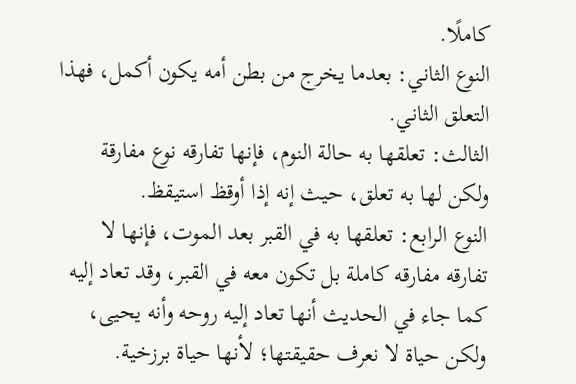كاملًا.
النوع الثاني: بعدما يخرج من بطن أمه يكون أكمل، فهذا التعلق الثاني.
الثالث: تعلقها به حالة النوم، فإنها تفارقه نوع مفارقة ولكن لها به تعلق، حيث إنه إذا أوقظ استيقظ.
النوع الرابع: تعلقها به في القبر بعد الموت، فإنها لا تفارقه مفارقه كاملة بل تكون معه في القبر، وقد تعاد إليه كما جاء في الحديث أنها تعاد إليه روحه وأنه يحيى، ولكن حياة لا نعرف حقيقتها؛ لأنها حياة برزخية.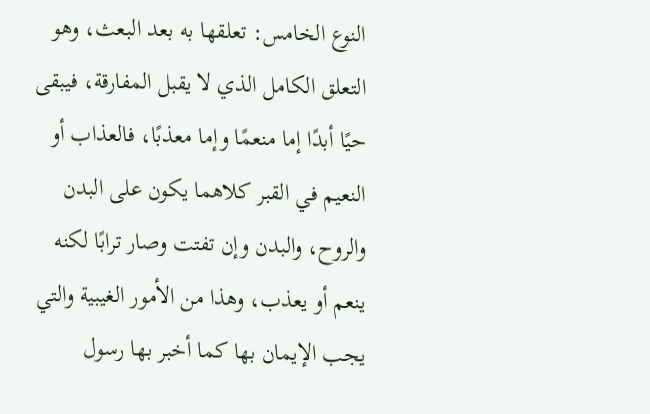النوع الخامس: تعلقها به بعد البعث، وهو التعلق الكامل الذي لا يقبل المفارقة، فيبقى حيًا أبدًا إما منعمًا وإما معذبًا، فالعذاب أو النعيم في القبر كلاهما يكون على البدن والروح، والبدن وإن تفتت وصار ترابًا لكنه ينعم أو يعذب، وهذا من الأمور الغيبية والتي يجب الإيمان بها كما أخبر بها رسول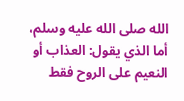الله صلى الله عليه وسلم، أما الذي يقول: العذاب أو النعيم على الروح فقط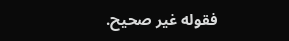فقوله غير صحيح.